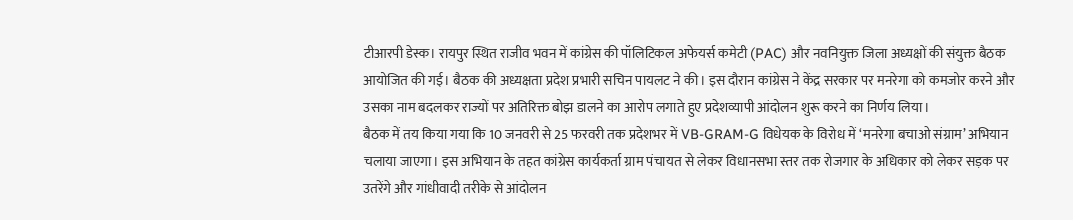टीआरपी डेस्क। रायपुर स्थित राजीव भवन में कांग्रेस की पॉलिटिकल अफेयर्स कमेटी (PAC) और नवनियुक्त जिला अध्यक्षों की संयुक्त बैठक आयोजित की गई। बैठक की अध्यक्षता प्रदेश प्रभारी सचिन पायलट ने की। इस दौरान कांग्रेस ने केंद्र सरकार पर मनरेगा को कमजोर करने और उसका नाम बदलकर राज्यों पर अतिरिक्त बोझ डालने का आरोप लगाते हुए प्रदेशव्यापी आंदोलन शुरू करने का निर्णय लिया।
बैठक में तय किया गया कि 10 जनवरी से 25 फरवरी तक प्रदेशभर में VB-GRAM-G विधेयक के विरोध में ‘मनरेगा बचाओ संग्राम’ अभियान चलाया जाएगा। इस अभियान के तहत कांग्रेस कार्यकर्ता ग्राम पंचायत से लेकर विधानसभा स्तर तक रोजगार के अधिकार को लेकर सड़क पर उतरेंगे और गांधीवादी तरीके से आंदोलन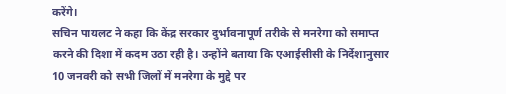करेंगे।
सचिन पायलट ने कहा कि केंद्र सरकार दुर्भावनापूर्ण तरीके से मनरेगा को समाप्त करने की दिशा में कदम उठा रही है। उन्होंने बताया कि एआईसीसी के निर्देशानुसार 10 जनवरी को सभी जिलों में मनरेगा के मुद्दे पर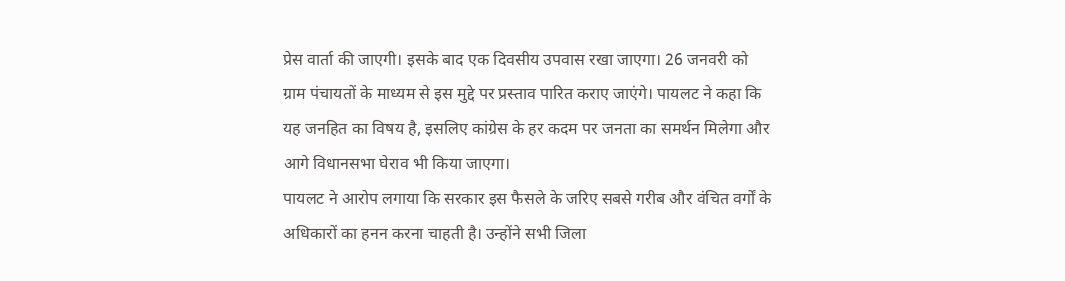प्रेस वार्ता की जाएगी। इसके बाद एक दिवसीय उपवास रखा जाएगा। 26 जनवरी को ग्राम पंचायतों के माध्यम से इस मुद्दे पर प्रस्ताव पारित कराए जाएंगे। पायलट ने कहा कि यह जनहित का विषय है, इसलिए कांग्रेस के हर कदम पर जनता का समर्थन मिलेगा और आगे विधानसभा घेराव भी किया जाएगा।
पायलट ने आरोप लगाया कि सरकार इस फैसले के जरिए सबसे गरीब और वंचित वर्गों के अधिकारों का हनन करना चाहती है। उन्होंने सभी जिला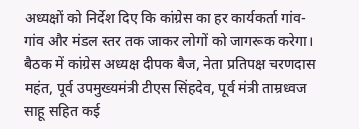अध्यक्षों को निर्देश दिए कि कांग्रेस का हर कार्यकर्ता गांव-गांव और मंडल स्तर तक जाकर लोगों को जागरूक करेगा। बैठक में कांग्रेस अध्यक्ष दीपक बैज, नेता प्रतिपक्ष चरणदास महंत, पूर्व उपमुख्यमंत्री टीएस सिंहदेव, पूर्व मंत्री ताम्रध्वज साहू सहित कई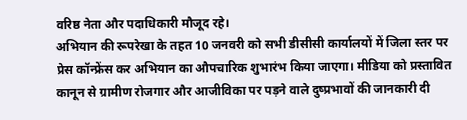वरिष्ठ नेता और पदाधिकारी मौजूद रहे।
अभियान की रूपरेखा के तहत 10 जनवरी को सभी डीसीसी कार्यालयों में जिला स्तर पर प्रेस कॉन्फ्रेंस कर अभियान का औपचारिक शुभारंभ किया जाएगा। मीडिया को प्रस्तावित कानून से ग्रामीण रोजगार और आजीविका पर पड़ने वाले दुष्प्रभावों की जानकारी दी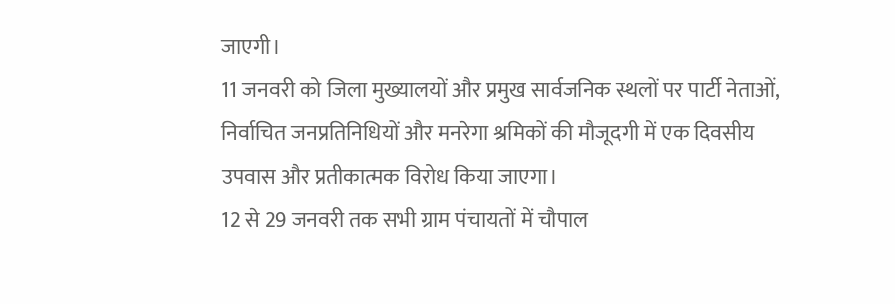जाएगी।
11 जनवरी को जिला मुख्यालयों और प्रमुख सार्वजनिक स्थलों पर पार्टी नेताओं, निर्वाचित जनप्रतिनिधियों और मनरेगा श्रमिकों की मौजूदगी में एक दिवसीय उपवास और प्रतीकात्मक विरोध किया जाएगा।
12 से 29 जनवरी तक सभी ग्राम पंचायतों में चौपाल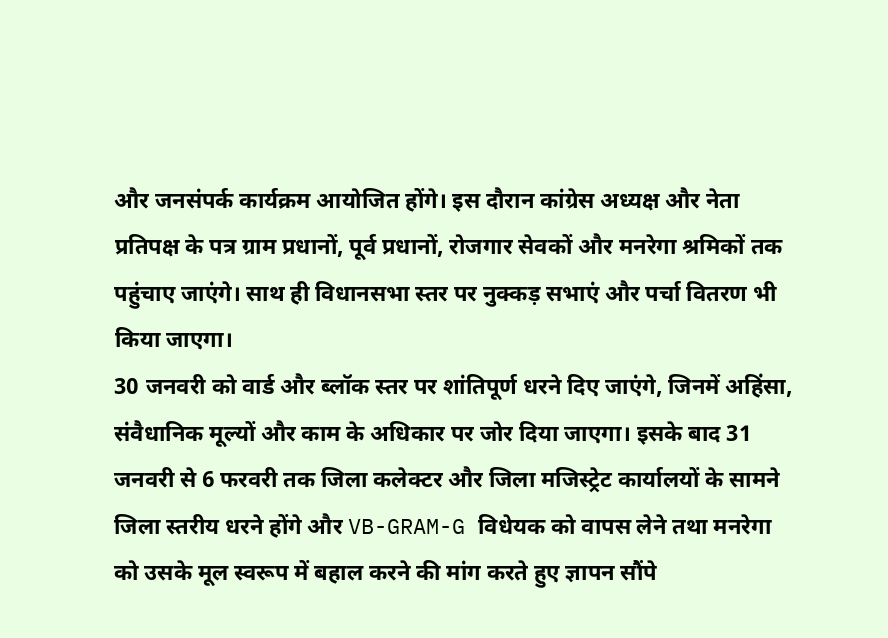और जनसंपर्क कार्यक्रम आयोजित होंगे। इस दौरान कांग्रेस अध्यक्ष और नेता प्रतिपक्ष के पत्र ग्राम प्रधानों, पूर्व प्रधानों, रोजगार सेवकों और मनरेगा श्रमिकों तक पहुंचाए जाएंगे। साथ ही विधानसभा स्तर पर नुक्कड़ सभाएं और पर्चा वितरण भी किया जाएगा।
30 जनवरी को वार्ड और ब्लॉक स्तर पर शांतिपूर्ण धरने दिए जाएंगे, जिनमें अहिंसा, संवैधानिक मूल्यों और काम के अधिकार पर जोर दिया जाएगा। इसके बाद 31 जनवरी से 6 फरवरी तक जिला कलेक्टर और जिला मजिस्ट्रेट कार्यालयों के सामने जिला स्तरीय धरने होंगे और VB-GRAM-G विधेयक को वापस लेने तथा मनरेगा को उसके मूल स्वरूप में बहाल करने की मांग करते हुए ज्ञापन सौंपे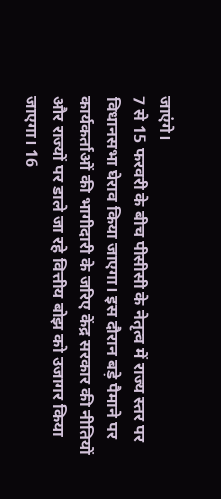जाएंगे।
7 से 15 फरवरी के बीच पीसीसी के नेतृत्व में राज्य स्तर पर विधानसभा घेराव किया जाएगा। इस दौरान बड़े पैमाने पर कार्यकर्ताओं की भागीदारी के जरिए केंद्र सरकार की नीतियों और राज्यों पर डाले जा रहे वित्तीय बोझ को उजागर किया जाएगा। 16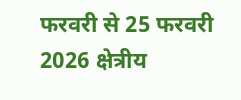फरवरी से 25 फरवरी 2026 क्षेत्रीय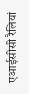एआईसीसी रैलियां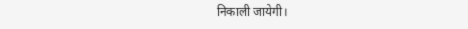निकाली जायेगी।